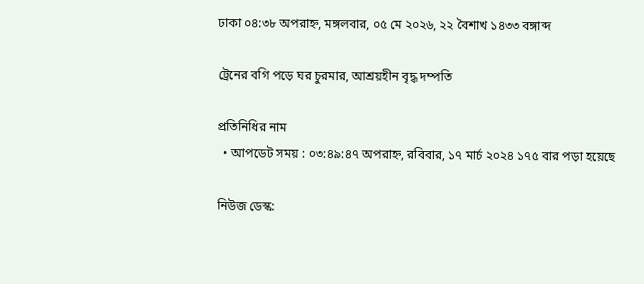ঢাকা ০৪:৩৮ অপরাহ্ন, মঙ্গলবার, ০৫ মে ২০২৬, ২২ বৈশাখ ১৪৩৩ বঙ্গাব্দ

ট্রেনের বগি পড়ে ঘর চুরমার, আশ্রয়হীন বৃদ্ধ দম্পতি

প্রতিনিধির নাম
  • আপডেট সময় : ০৩:৪৯:৪৭ অপরাহ্ন, রবিবার, ১৭ মার্চ ২০২৪ ১৭৫ বার পড়া হয়েছে

নিউজ ডেস্ক: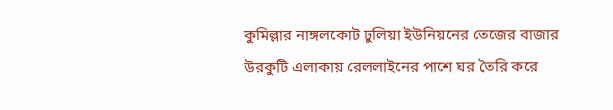কুমিল্লার নাঙ্গলকোট ঢুলিয়া ইউনিয়নের তেজের বাজার উরকুটি এলাকায় রেললাইনের পাশে ঘর তৈরি করে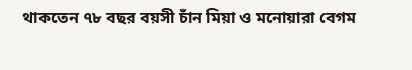থাকতেন ৭৮ বছর বয়সী চাঁন মিয়া ও মনোয়ারা বেগম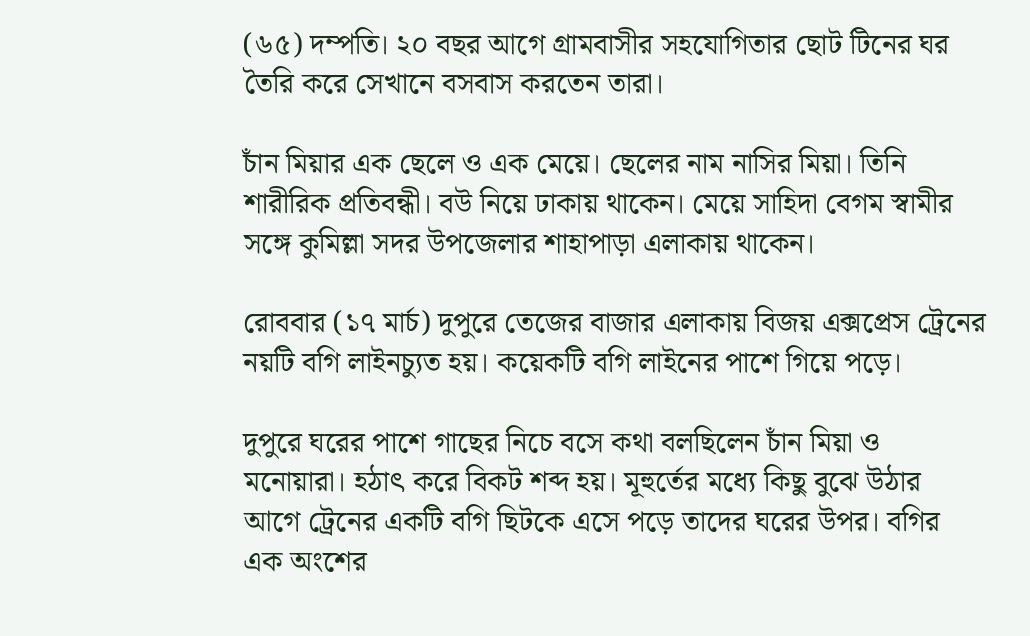(৬৫) দম্পতি। ২০ বছর আগে গ্রামবাসীর সহযোগিতার ছোট টিনের ঘর তৈরি করে সেখানে বসবাস করতেন তারা।

চাঁন মিয়ার এক ছেলে ও এক মেয়ে। ছেলের নাম নাসির মিয়া। তিনি শারীরিক প্রতিবন্ধী। বউ নিয়ে ঢাকায় থাকেন। মেয়ে সাহিদা বেগম স্বামীর সঙ্গে কুমিল্লা সদর উপজেলার শাহাপাড়া এলাকায় থাকেন।

রোববার (১৭ মার্চ) দুপুরে তেজের বাজার এলাকায় বিজয় এক্সপ্রেস ট্রেনের নয়টি বগি লাইনচ্যুত হয়। কয়েকটি বগি লাইনের পাশে গিয়ে পড়ে।

দুপুরে ঘরের পাশে গাছের নিচে বসে কথা বলছিলেন চাঁন মিয়া ও মনোয়ারা। হঠাৎ করে বিকট শব্দ হয়। মূহুর্তের মধ্যে কিছু বুঝে উঠার আগে ট্রেনের একটি বগি ছিটকে এসে পড়ে তাদের ঘরের উপর। বগির এক অংশের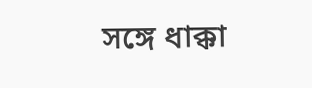সঙ্গে ধাক্কা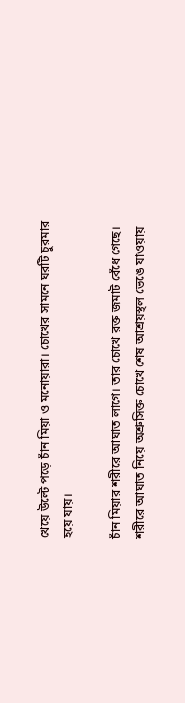খেয়ে উল্টে পড়ে চাঁন মিয়া ও মনোয়ারা। চোখের সামনে ঘরটি চুরমার হয়ে যায়।

চাঁন মিয়ার শরীরে আঘাত লাগে। তার চোখে রক্ত জমাট বেঁধে গেছে। শরীরে আঘাত নিয়ে অশ্রুসিক্ত চোখে শেষ আশ্রয়স্থল ভেঙে যাওয়ায়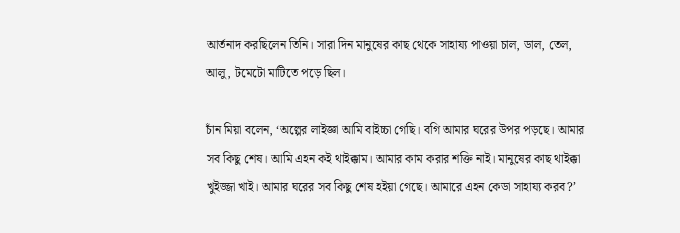আর্তনাদ করছিলেন তিনি। সারা দিন মানুষের কাছ থেকে সাহায্য পাওয়া চাল, ডাল, তেল, আলু, টমেটো মাটিতে পড়ে ছিল।

চাঁন মিয়া বলেন, ‘অল্পের লাইজ্ঞা আমি বাইচ্চা গেছি। বগি আমার ঘরের উপর পড়ছে। আমার সব কিছু শেষ। আমি এহন কই থাইক্কাম। আমার কাম করার শক্তি নাই। মানুষের কাছ থাইক্কা খুইজ্জা খাই। আমার ঘরের সব কিছু শেষ হইয়া গেছে। আমারে এহন কেডা সাহায্য করব?’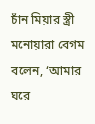চাঁন মিয়ার স্ত্রী মনোয়ারা বেগম বলেন, ‘আমার ঘরে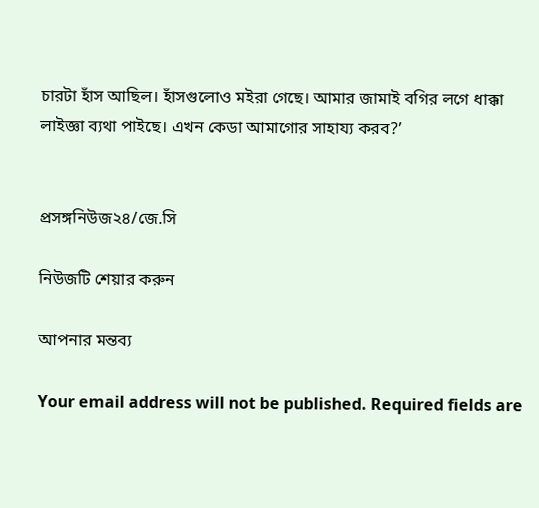চারটা হাঁস আছিল। হাঁসগুলোও মইরা গেছে। আমার জামাই বগির লগে ধাক্কা লাইজ্ঞা ব্যথা পাইছে। এখন কেডা আমাগোর সাহায্য করব?’


প্রসঙ্গনিউজ২৪/জে.সি

নিউজটি শেয়ার করুন

আপনার মন্তব্য

Your email address will not be published. Required fields are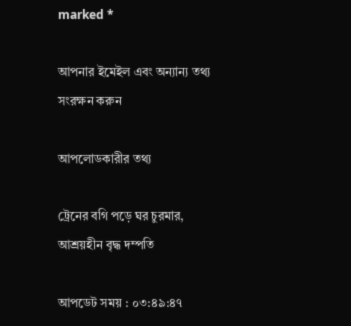marked *

আপনার ইমেইল এবং অন্যান্য তথ্য সংরক্ষন করুন

আপলোডকারীর তথ্য

ট্রেনের বগি পড়ে ঘর চুরমার, আশ্রয়হীন বৃদ্ধ দম্পতি

আপডেট সময় : ০৩:৪৯:৪৭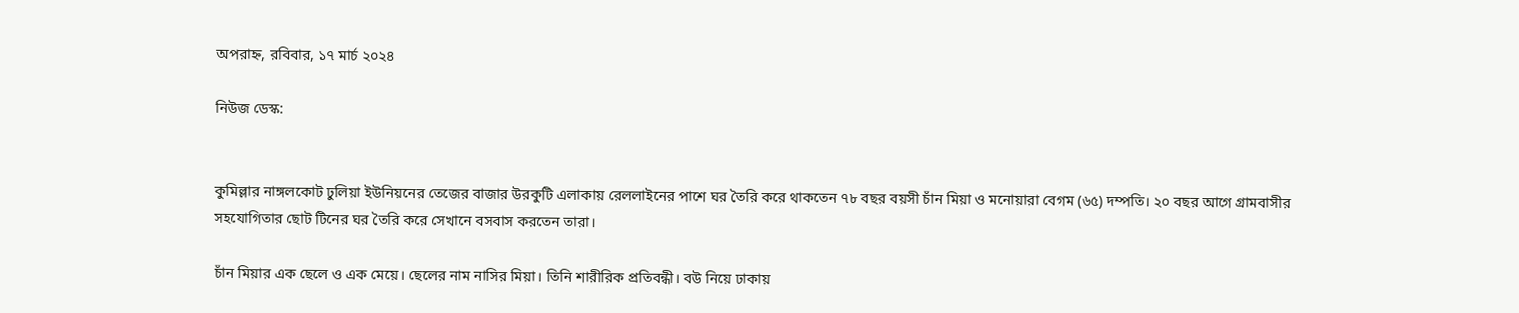অপরাহ্ন, রবিবার, ১৭ মার্চ ২০২৪

নিউজ ডেস্ক:


কুমিল্লার নাঙ্গলকোট ঢুলিয়া ইউনিয়নের তেজের বাজার উরকুটি এলাকায় রেললাইনের পাশে ঘর তৈরি করে থাকতেন ৭৮ বছর বয়সী চাঁন মিয়া ও মনোয়ারা বেগম (৬৫) দম্পতি। ২০ বছর আগে গ্রামবাসীর সহযোগিতার ছোট টিনের ঘর তৈরি করে সেখানে বসবাস করতেন তারা।

চাঁন মিয়ার এক ছেলে ও এক মেয়ে। ছেলের নাম নাসির মিয়া। তিনি শারীরিক প্রতিবন্ধী। বউ নিয়ে ঢাকায়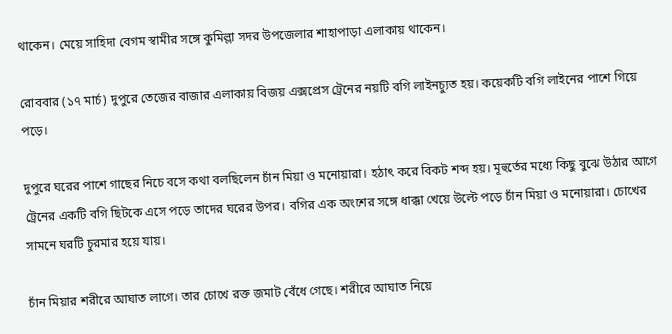থাকেন। মেয়ে সাহিদা বেগম স্বামীর সঙ্গে কুমিল্লা সদর উপজেলার শাহাপাড়া এলাকায় থাকেন।

রোববার (১৭ মার্চ) দুপুরে তেজের বাজার এলাকায় বিজয় এক্সপ্রেস ট্রেনের নয়টি বগি লাইনচ্যুত হয়। কয়েকটি বগি লাইনের পাশে গিয়ে পড়ে।

দুপুরে ঘরের পাশে গাছের নিচে বসে কথা বলছিলেন চাঁন মিয়া ও মনোয়ারা। হঠাৎ করে বিকট শব্দ হয়। মূহুর্তের মধ্যে কিছু বুঝে উঠার আগে ট্রেনের একটি বগি ছিটকে এসে পড়ে তাদের ঘরের উপর। বগির এক অংশের সঙ্গে ধাক্কা খেয়ে উল্টে পড়ে চাঁন মিয়া ও মনোয়ারা। চোখের সামনে ঘরটি চুরমার হয়ে যায়।

চাঁন মিয়ার শরীরে আঘাত লাগে। তার চোখে রক্ত জমাট বেঁধে গেছে। শরীরে আঘাত নিয়ে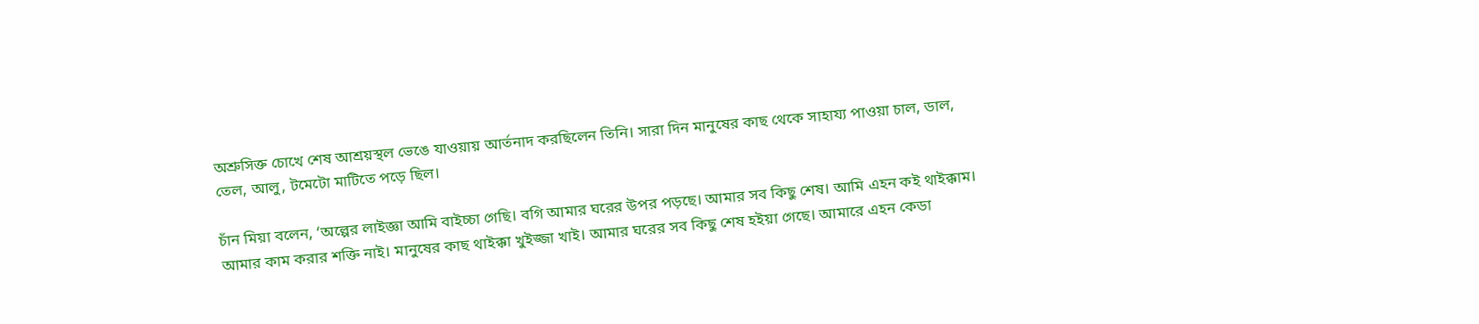অশ্রুসিক্ত চোখে শেষ আশ্রয়স্থল ভেঙে যাওয়ায় আর্তনাদ করছিলেন তিনি। সারা দিন মানুষের কাছ থেকে সাহায্য পাওয়া চাল, ডাল, তেল, আলু, টমেটো মাটিতে পড়ে ছিল।

চাঁন মিয়া বলেন, ‘অল্পের লাইজ্ঞা আমি বাইচ্চা গেছি। বগি আমার ঘরের উপর পড়ছে। আমার সব কিছু শেষ। আমি এহন কই থাইক্কাম। আমার কাম করার শক্তি নাই। মানুষের কাছ থাইক্কা খুইজ্জা খাই। আমার ঘরের সব কিছু শেষ হইয়া গেছে। আমারে এহন কেডা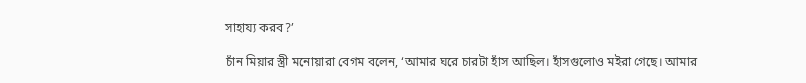সাহায্য করব?’

চাঁন মিয়ার স্ত্রী মনোয়ারা বেগম বলেন, ‘আমার ঘরে চারটা হাঁস আছিল। হাঁসগুলোও মইরা গেছে। আমার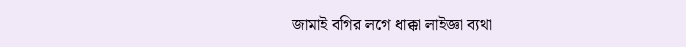জামাই বগির লগে ধাক্কা লাইজ্ঞা ব্যথা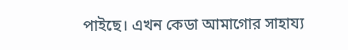পাইছে। এখন কেডা আমাগোর সাহায্য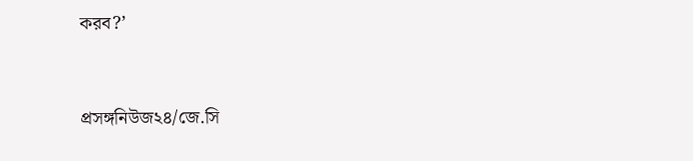করব?’


প্রসঙ্গনিউজ২৪/জে.সি